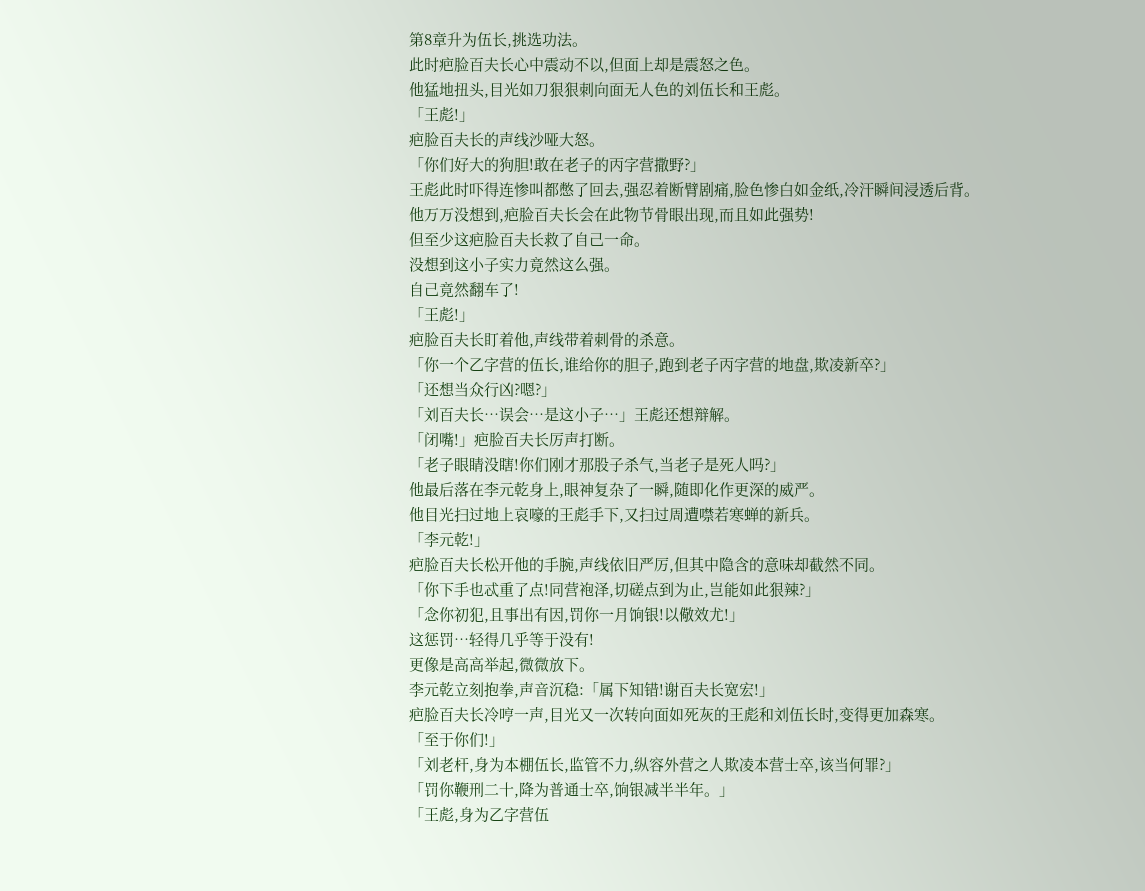第8章升为伍长,挑选功法。
此时疤脸百夫长心中震动不以,但面上却是震怒之色。
他猛地扭头,目光如刀狠狠刺向面无人色的刘伍长和王彪。
「王彪!」
疤脸百夫长的声线沙哑大怒。
「你们好大的狗胆!敢在老子的丙字营撒野?」
王彪此时吓得连惨叫都憋了回去,强忍着断臂剧痛,脸色惨白如金纸,冷汗瞬间浸透后背。
他万万没想到,疤脸百夫长会在此物节骨眼出现,而且如此强势!
但至少这疤脸百夫长救了自己一命。
没想到这小子实力竟然这么强。
自己竟然翻车了!
「王彪!」
疤脸百夫长盯着他,声线带着刺骨的杀意。
「你一个乙字营的伍长,谁给你的胆子,跑到老子丙字营的地盘,欺凌新卒?」
「还想当众行凶?嗯?」
「刘百夫长…误会…是这小子…」王彪还想辩解。
「闭嘴!」疤脸百夫长厉声打断。
「老子眼睛没瞎!你们刚才那股子杀气,当老子是死人吗?」
他最后落在李元乾身上,眼神复杂了一瞬,随即化作更深的威严。
他目光扫过地上哀嚎的王彪手下,又扫过周遭噤若寒蝉的新兵。
「李元乾!」
疤脸百夫长松开他的手腕,声线依旧严厉,但其中隐含的意味却截然不同。
「你下手也忒重了点!同营袍泽,切磋点到为止,岂能如此狠辣?」
「念你初犯,且事出有因,罚你一月饷银!以儆效尤!」
这惩罚…轻得几乎等于没有!
更像是高高举起,微微放下。
李元乾立刻抱拳,声音沉稳:「属下知错!谢百夫长宽宏!」
疤脸百夫长冷哼一声,目光又一次转向面如死灰的王彪和刘伍长时,变得更加森寒。
「至于你们!」
「刘老杆,身为本棚伍长,监管不力,纵容外营之人欺凌本营士卒,该当何罪?」
「罚你鞭刑二十,降为普通士卒,饷银减半半年。」
「王彪,身为乙字营伍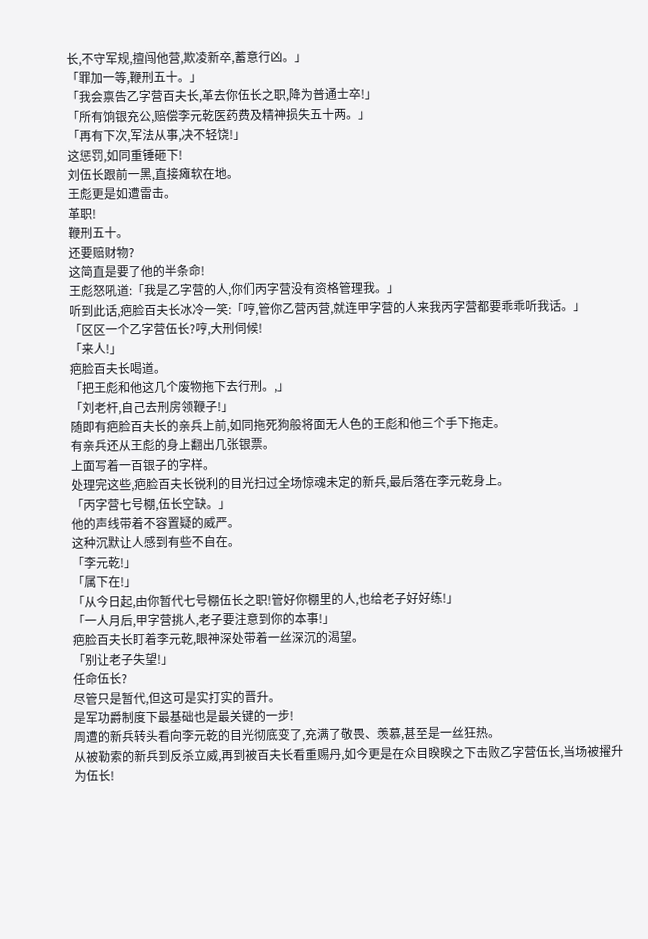长,不守军规,擅闯他营,欺凌新卒,蓄意行凶。」
「罪加一等,鞭刑五十。」
「我会禀告乙字营百夫长,革去你伍长之职,降为普通士卒!」
「所有饷银充公,赔偿李元乾医药费及精神损失五十两。」
「再有下次,军法从事,决不轻饶!」
这惩罚,如同重锤砸下!
刘伍长跟前一黑,直接瘫软在地。
王彪更是如遭雷击。
革职!
鞭刑五十。
还要赔财物?
这简直是要了他的半条命!
王彪怒吼道:「我是乙字营的人,你们丙字营没有资格管理我。」
听到此话,疤脸百夫长冰冷一笑:「哼,管你乙营丙营,就连甲字营的人来我丙字营都要乖乖听我话。」
「区区一个乙字营伍长?哼,大刑伺候!
「来人!」
疤脸百夫长喝道。
「把王彪和他这几个废物拖下去行刑。,」
「刘老杆,自己去刑房领鞭子!」
随即有疤脸百夫长的亲兵上前,如同拖死狗般将面无人色的王彪和他三个手下拖走。
有亲兵还从王彪的身上翻出几张银票。
上面写着一百银子的字样。
处理完这些,疤脸百夫长锐利的目光扫过全场惊魂未定的新兵,最后落在李元乾身上。
「丙字营七号棚,伍长空缺。」
他的声线带着不容置疑的威严。
这种沉默让人感到有些不自在。
「李元乾!」
「属下在!」
「从今日起,由你暂代七号棚伍长之职!管好你棚里的人,也给老子好好练!」
「一人月后,甲字营挑人,老子要注意到你的本事!」
疤脸百夫长盯着李元乾,眼神深处带着一丝深沉的渴望。
「别让老子失望!」
任命伍长?
尽管只是暂代,但这可是实打实的晋升。
是军功爵制度下最基础也是最关键的一步!
周遭的新兵转头看向李元乾的目光彻底变了,充满了敬畏、羡慕,甚至是一丝狂热。
从被勒索的新兵到反杀立威,再到被百夫长看重赐丹,如今更是在众目睽睽之下击败乙字营伍长,当场被擢升为伍长!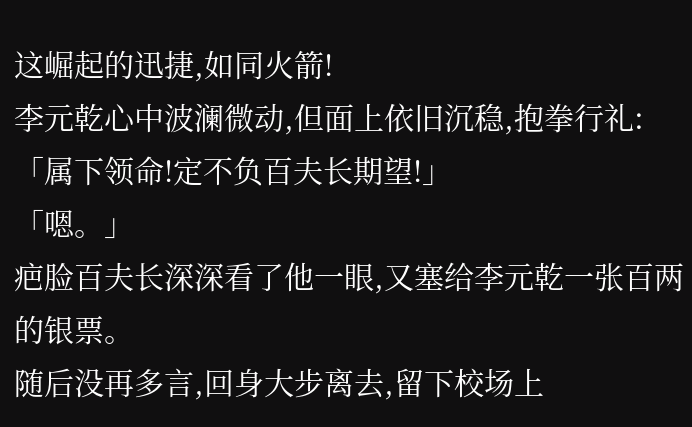这崛起的迅捷,如同火箭!
李元乾心中波澜微动,但面上依旧沉稳,抱拳行礼:「属下领命!定不负百夫长期望!」
「嗯。」
疤脸百夫长深深看了他一眼,又塞给李元乾一张百两的银票。
随后没再多言,回身大步离去,留下校场上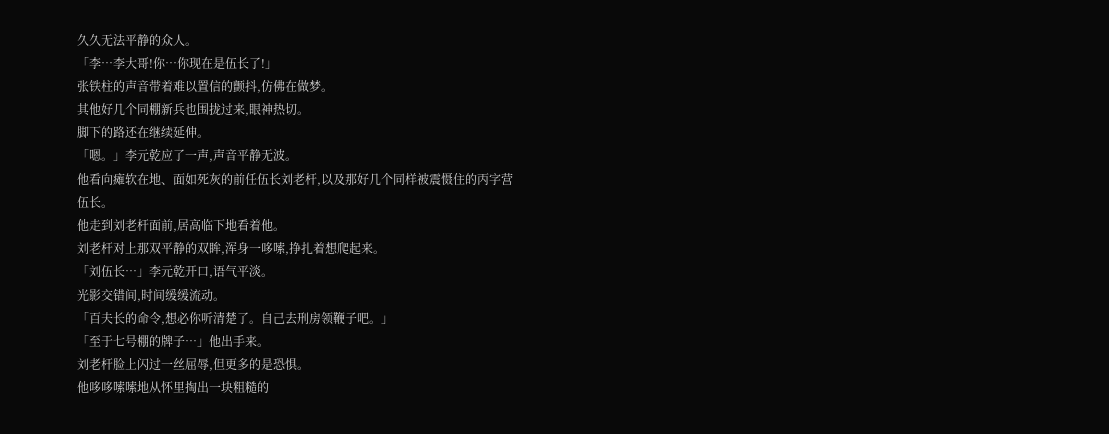久久无法平静的众人。
「李…李大哥!你…你现在是伍长了!」
张铁柱的声音带着难以置信的颤抖,仿佛在做梦。
其他好几个同棚新兵也围拢过来,眼神热切。
脚下的路还在继续延伸。
「嗯。」李元乾应了一声,声音平静无波。
他看向瘫软在地、面如死灰的前任伍长刘老杆,以及那好几个同样被震慑住的丙字营伍长。
他走到刘老杆面前,居高临下地看着他。
刘老杆对上那双平静的双眸,浑身一哆嗦,挣扎着想爬起来。
「刘伍长…」李元乾开口,语气平淡。
光影交错间,时间缓缓流动。
「百夫长的命令,想必你听清楚了。自己去刑房领鞭子吧。」
「至于七号棚的牌子…」他出手来。
刘老杆脸上闪过一丝屈辱,但更多的是恐惧。
他哆哆嗦嗦地从怀里掏出一块粗糙的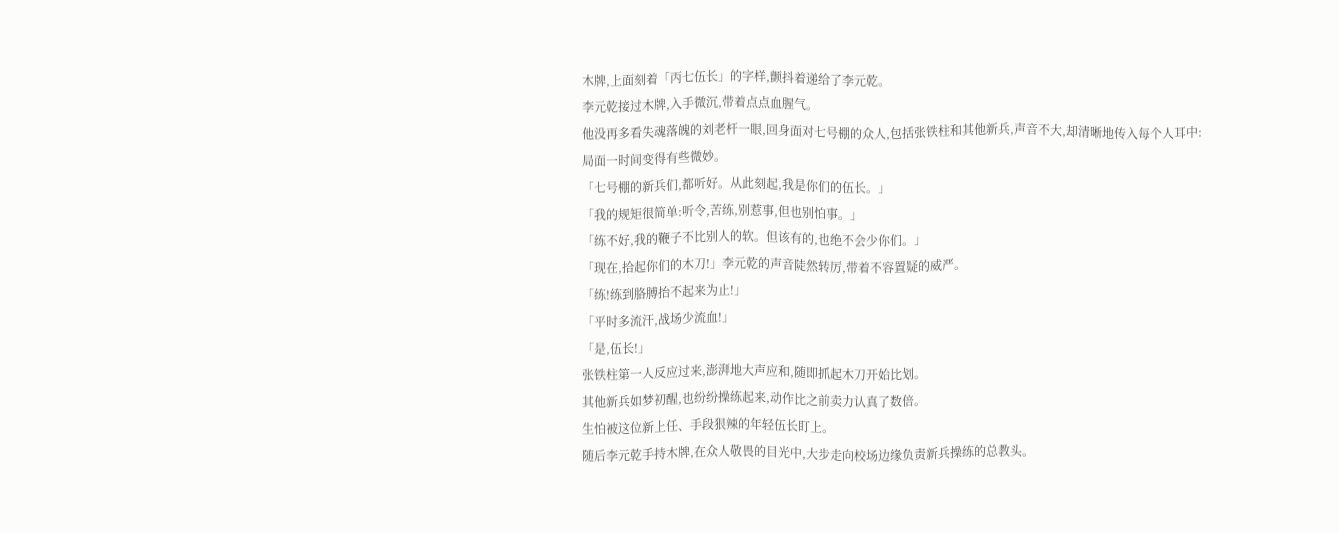木牌,上面刻着「丙七伍长」的字样,颤抖着递给了李元乾。
李元乾接过木牌,入手微沉,带着点点血腥气。
他没再多看失魂落魄的刘老杆一眼,回身面对七号棚的众人,包括张铁柱和其他新兵,声音不大,却清晰地传入每个人耳中:
局面一时间变得有些微妙。
「七号棚的新兵们,都听好。从此刻起,我是你们的伍长。」
「我的规矩很简单:听令,苦练,别惹事,但也别怕事。」
「练不好,我的鞭子不比别人的软。但该有的,也绝不会少你们。」
「现在,拾起你们的木刀!」李元乾的声音陡然转厉,带着不容置疑的威严。
「练!练到胳膊抬不起来为止!」
「平时多流汗,战场少流血!」
「是,伍长!」
张铁柱第一人反应过来,澎湃地大声应和,随即抓起木刀开始比划。
其他新兵如梦初醒,也纷纷操练起来,动作比之前卖力认真了数倍。
生怕被这位新上任、手段狠辣的年轻伍长盯上。
随后李元乾手持木牌,在众人敬畏的目光中,大步走向校场边缘负责新兵操练的总教头。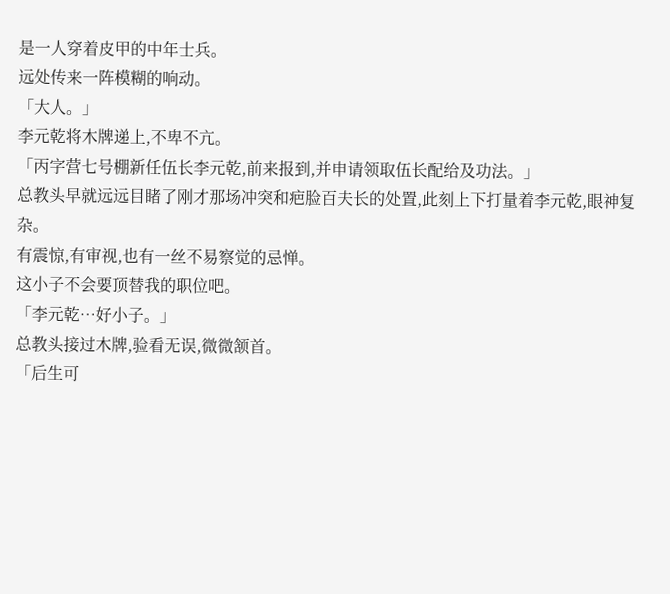是一人穿着皮甲的中年士兵。
远处传来一阵模糊的响动。
「大人。」
李元乾将木牌递上,不卑不亢。
「丙字营七号棚新任伍长李元乾,前来报到,并申请领取伍长配给及功法。」
总教头早就远远目睹了刚才那场冲突和疤脸百夫长的处置,此刻上下打量着李元乾,眼神复杂。
有震惊,有审视,也有一丝不易察觉的忌惮。
这小子不会要顶替我的职位吧。
「李元乾…好小子。」
总教头接过木牌,验看无误,微微颔首。
「后生可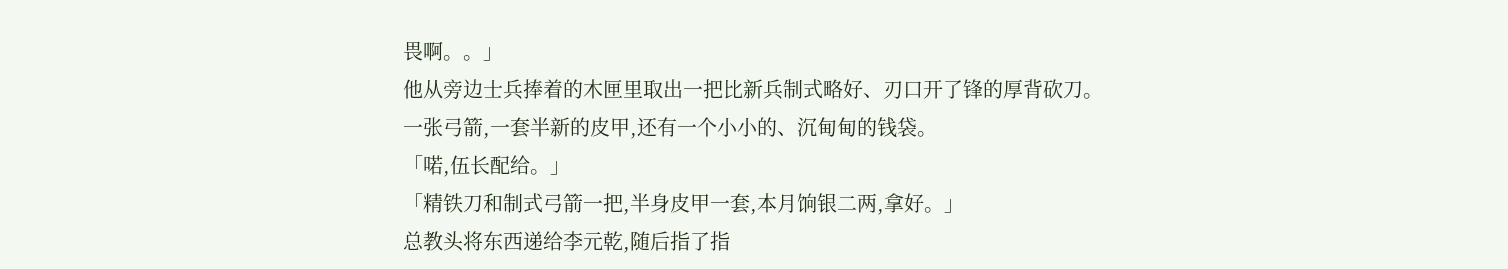畏啊。。」
他从旁边士兵捧着的木匣里取出一把比新兵制式略好、刃口开了锋的厚背砍刀。
一张弓箭,一套半新的皮甲,还有一个小小的、沉甸甸的钱袋。
「喏,伍长配给。」
「精铁刀和制式弓箭一把,半身皮甲一套,本月饷银二两,拿好。」
总教头将东西递给李元乾,随后指了指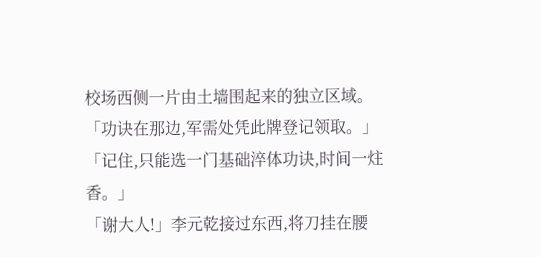校场西侧一片由土墙围起来的独立区域。
「功诀在那边,军需处凭此牌登记领取。」
「记住,只能选一门基础淬体功诀,时间一炷香。」
「谢大人!」李元乾接过东西,将刀挂在腰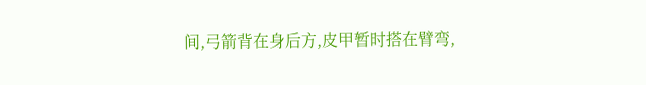间,弓箭背在身后方,皮甲暂时搭在臂弯,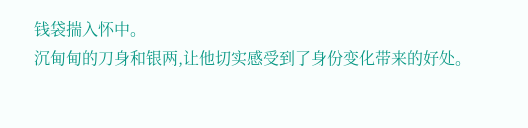钱袋揣入怀中。
沉甸甸的刀身和银两,让他切实感受到了身份变化带来的好处。